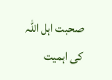صحبت اہل اللہ کی اہمیت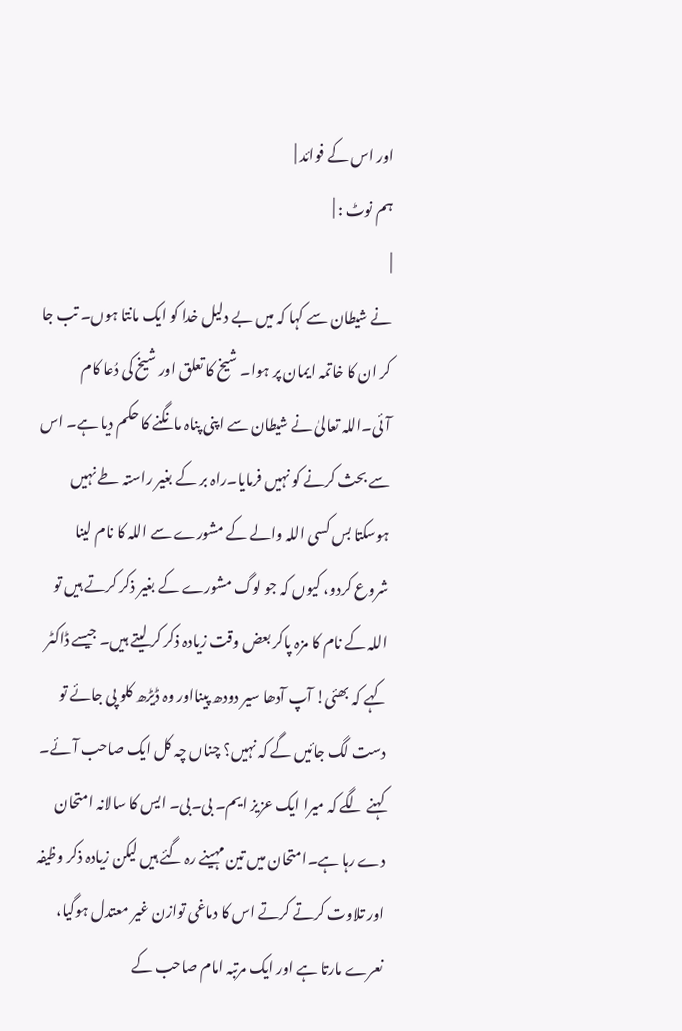اور اس کے فوائد |
ہم نوٹ : |
|
نے شیطان سے کہا کہ میں بے دلیل خدا کو ایک مانتا ہوں۔ تب جا کر ان کا خاتمہ ایمان پر ہوا۔ شیخ کا تعلق اور شیخ کی دُعا کام آئی۔اللہ تعالیٰ نے شیطان سے اپنی پناہ مانگنے کا حکم دیا ہے۔ اس سے بحث کرنے کو نہیں فرمایا۔راہ بر کے بغیر راستہ طے نہیں ہوسکتا بس کسی اللہ والے کے مشورے سے اللہ کا نام لینا شروع کردو، کیوں کہ جو لوگ مشورے کے بغیر ذکر کرتے ہیں تو اللہ کے نام کا مزہ پاکر بعض وقت زیادہ ذکر کر لیتے ہیں۔ جیسے ڈاکٹر کہے کہ بھئی! آپ آدھا سیر دودھ پینااور وہ ڈیڑھ کلو پی جائے تو دست لگ جائیں گے کہ نہیں؟ چناں چہ کل ایک صاحب آئے۔ کہنے لگے کہ میرا ایک عزیز ایم۔ بی۔بی۔ ایس کا سالانہ امتحان دے رہا ہے۔امتحان میں تین مہینے رہ گئے ہیں لیکن زیادہ ذکر وظیفہ اور تلاوت کرتے کرتے اس کا دماغی توازن غیر معتدل ہوگیا، نعرے مارتا ہے اور ایک مرتبہ امام صاحب کے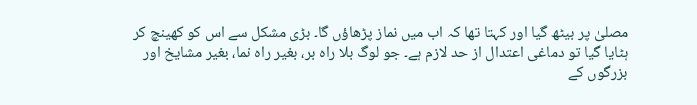مصلیٰ پر بیٹھ گیا اور کہتا تھا کہ اب میں نماز پڑھاؤں گا۔ بڑی مشکل سے اس کو کھینچ کر ہٹایا گیا تو دماغی اعتدال از حد لازم ہے۔ جو لوگ بلا راہ بر، بغیر راہ نما، بغیر مشایخ اور بزرگوں کے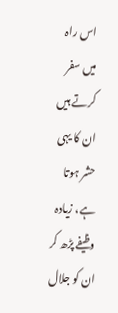اس راہ میں سفر کرتے ہیں ان کا یہی حشر ہوتا ہے، زیادہ وظیفے پڑھ کر ان کو جلال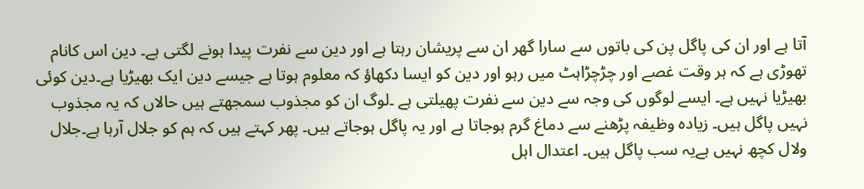آتا ہے اور ان کی پاگل پن کی باتوں سے سارا گھر ان سے پریشان رہتا ہے اور دین سے نفرت پیدا ہونے لگتی ہے۔ دین اس کانام تھوڑی ہے کہ ہر وقت غصے اور چڑچڑاہٹ میں رہو اور دین کو ایسا دکھاؤ کہ معلوم ہوتا ہے جیسے دین ایک بھیڑیا ہے۔دین کوئی بھیڑیا نہیں ہے۔ ایسے لوگوں کی وجہ سے دین سے نفرت پھیلتی ہے ۔لوگ ان کو مجذوب سمجھتے ہیں حالاں کہ یہ مجذوب نہیں پاگل ہیں۔ زیادہ وظیفہ پڑھنے سے دماغ گرم ہوجاتا ہے اور یہ پاگل ہوجاتے ہیں۔ پھر کہتے ہیں کہ ہم کو جلال آرہا ہے۔جلال ولال کچھ نہیں ہےیہ سب پاگل ہیں۔ اعتدال اہل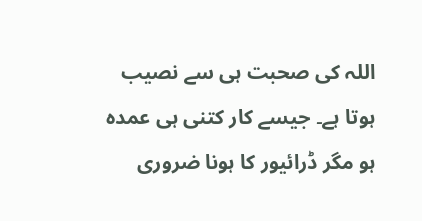اللہ کی صحبت ہی سے نصیب ہوتا ہے۔ جیسے کار کتنی ہی عمدہ ہو مگر ڈرائیور کا ہونا ضروری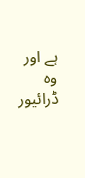ہے اور وہ ڈرائیور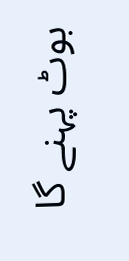بوٹ پہنے گا